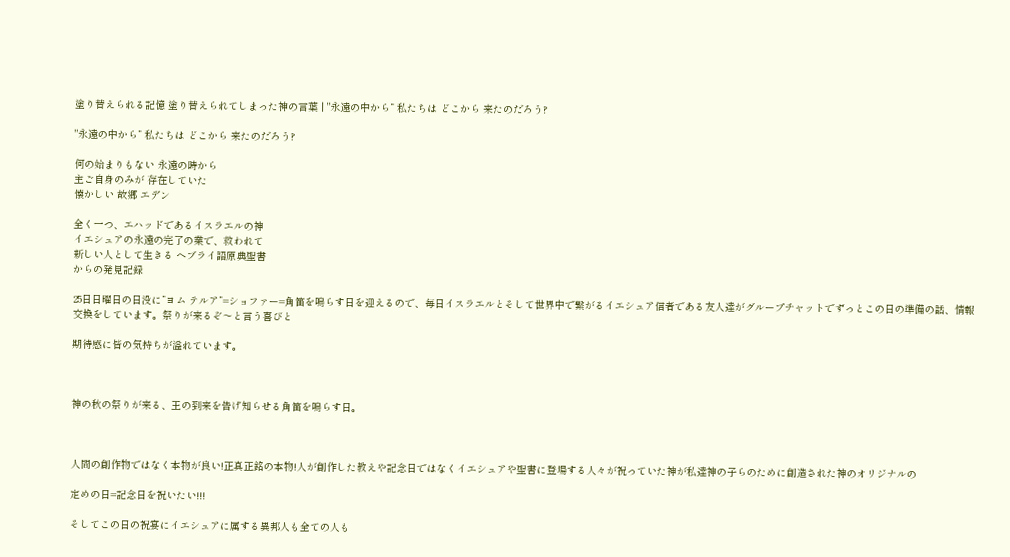塗り替えられる記憶 塗り替えられてしまった神の言葉 | "永遠の中から” 私たちは どこから 来たのだろう?

"永遠の中から” 私たちは どこから 来たのだろう?

何の始まりもない 永遠の時から
主ご自身のみが 存在していた
懐かしい 故郷 エデン

全く一つ、エハッドであるイスラエルの神
イエシュアの永遠の完了の業で、救われて
新しい人として生きる ヘブライ語原典聖書
からの発見記録

25日日曜日の日没に”ヨム テルア”=ショファー=角笛を鳴らす日を迎えるので、毎日イスラエルとそして世界中で繋がるイエシュア信者である友人達がグループチャットでずっとこの日の準備の話、情報交換をしています。祭りが来るぞ〜と言う喜びと

期待感に皆の気持ちが溢れています。



神の秋の祭りが来る、王の到来を告げ知らせる角笛を鳴らす日。



人間の創作物ではなく本物が良い!正真正銘の本物!人が創作した教えや記念日ではなくイエシュアや聖書に登場する人々が祝っていた神が私達神の子らのために創造された神のオリジナルの

定めの日=記念日を祝いたい!!!

そしてこの日の祝宴にイエシュアに属する異邦人も全ての人も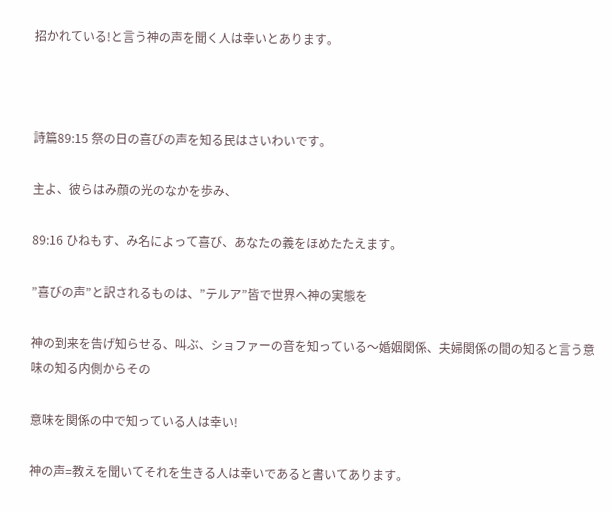招かれている!と言う神の声を聞く人は幸いとあります。



詩篇89:15 祭の日の喜びの声を知る民はさいわいです。

主よ、彼らはみ顔の光のなかを歩み、

89:16 ひねもす、み名によって喜び、あなたの義をほめたたえます。

”喜びの声”と訳されるものは、”テルア”皆で世界へ神の実態を

神の到来を告げ知らせる、叫ぶ、ショファーの音を知っている〜婚姻関係、夫婦関係の間の知ると言う意味の知る内側からその

意味を関係の中で知っている人は幸い!

神の声=教えを聞いてそれを生きる人は幸いであると書いてあります。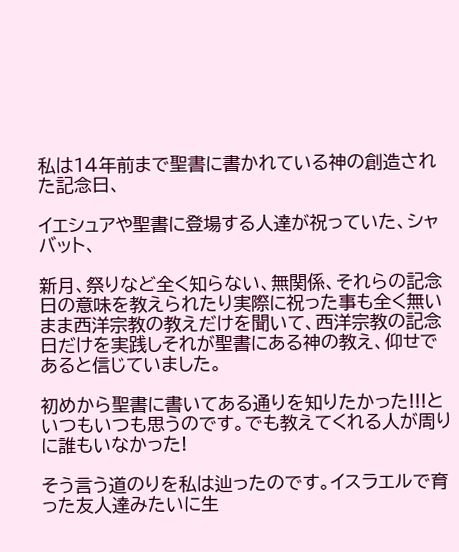私は14年前まで聖書に書かれている神の創造された記念日、

イエシュアや聖書に登場する人達が祝っていた、シャバット、

新月、祭りなど全く知らない、無関係、それらの記念日の意味を教えられたり実際に祝った事も全く無いまま西洋宗教の教えだけを聞いて、西洋宗教の記念日だけを実践しそれが聖書にある神の教え、仰せであると信じていました。

初めから聖書に書いてある通りを知りたかった!!!といつもいつも思うのです。でも教えてくれる人が周りに誰もいなかった!

そう言う道のりを私は辿ったのです。イスラエルで育った友人達みたいに生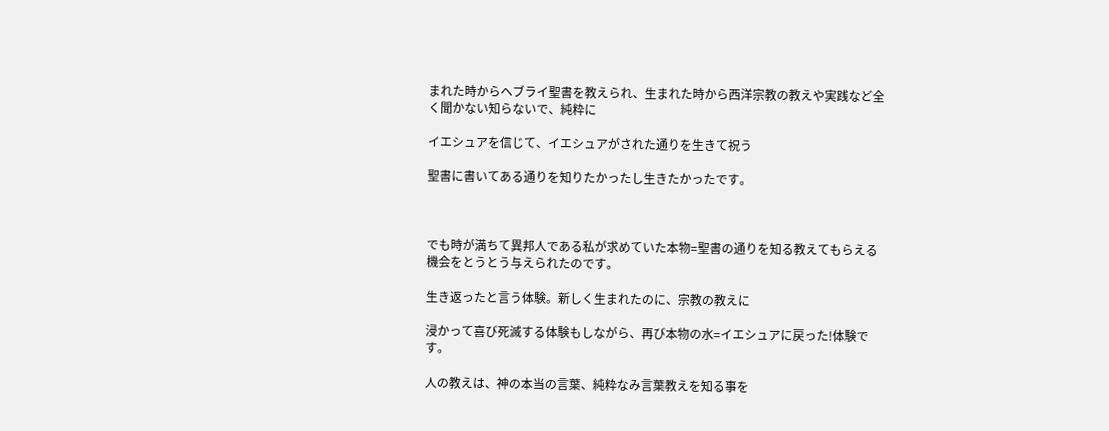まれた時からヘブライ聖書を教えられ、生まれた時から西洋宗教の教えや実践など全く聞かない知らないで、純粋に

イエシュアを信じて、イエシュアがされた通りを生きて祝う

聖書に書いてある通りを知りたかったし生きたかったです。



でも時が満ちて異邦人である私が求めていた本物=聖書の通りを知る教えてもらえる機会をとうとう与えられたのです。

生き返ったと言う体験。新しく生まれたのに、宗教の教えに

浸かって喜び死滅する体験もしながら、再び本物の水=イエシュアに戻った!体験です。

人の教えは、神の本当の言葉、純粋なみ言葉教えを知る事を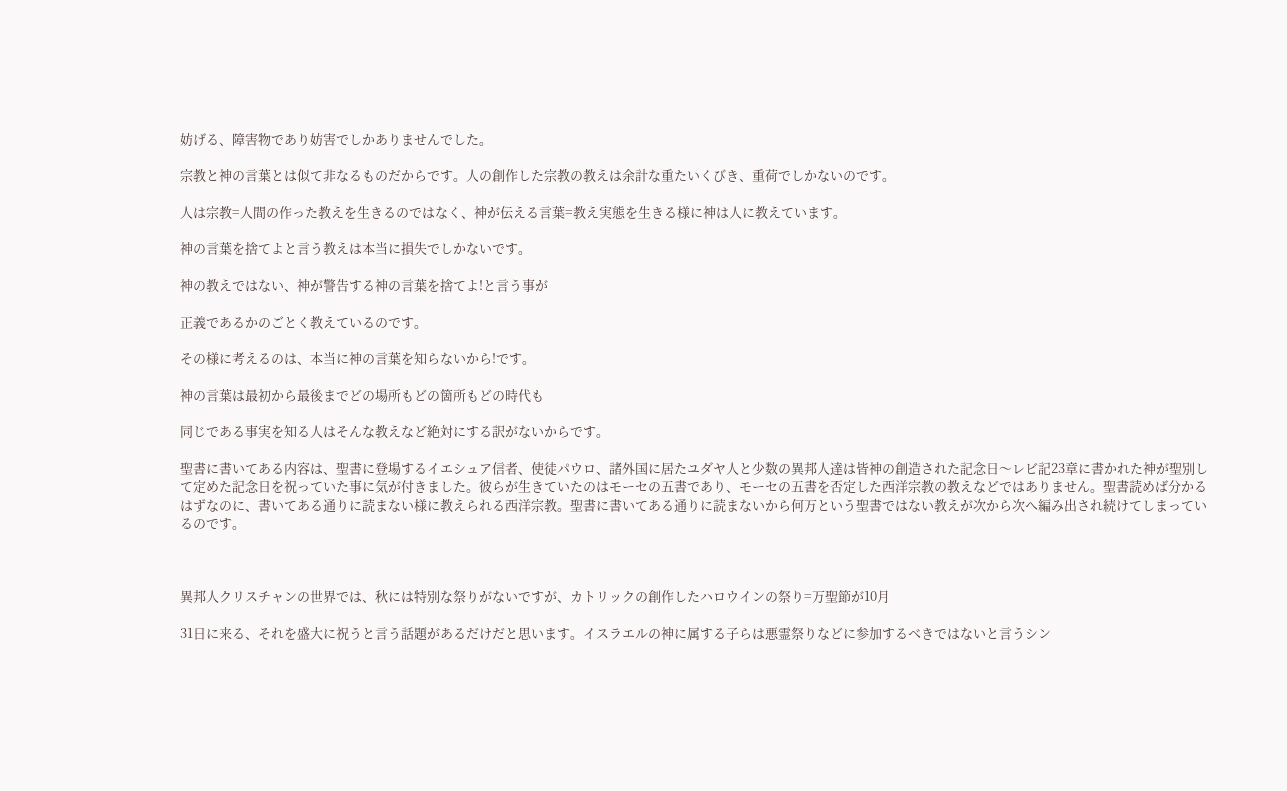妨げる、障害物であり妨害でしかありませんでした。

宗教と神の言葉とは似て非なるものだからです。人の創作した宗教の教えは余計な重たいくびき、重荷でしかないのです。

人は宗教=人間の作った教えを生きるのではなく、神が伝える言葉=教え実態を生きる様に神は人に教えています。

神の言葉を捨てよと言う教えは本当に損失でしかないです。

神の教えではない、神が警告する神の言葉を捨てよ!と言う事が

正義であるかのごとく教えているのです。

その様に考えるのは、本当に神の言葉を知らないから!です。

神の言葉は最初から最後までどの場所もどの箇所もどの時代も

同じである事実を知る人はそんな教えなど絶対にする訳がないからです。

聖書に書いてある内容は、聖書に登場するイエシュア信者、使徒パウロ、諸外国に居たユダヤ人と少数の異邦人達は皆神の創造された記念日〜レビ記23章に書かれた神が聖別して定めた記念日を祝っていた事に気が付きました。彼らが生きていたのはモーセの五書であり、モーセの五書を否定した西洋宗教の教えなどではありません。聖書読めば分かるはずなのに、書いてある通りに読まない様に教えられる西洋宗教。聖書に書いてある通りに読まないから何万という聖書ではない教えが次から次へ編み出され続けてしまっているのです。



異邦人クリスチャンの世界では、秋には特別な祭りがないですが、カトリックの創作したハロウインの祭り=万聖節が10月

31日に来る、それを盛大に祝うと言う話題があるだけだと思います。イスラエルの神に属する子らは悪霊祭りなどに参加するべきではないと言うシン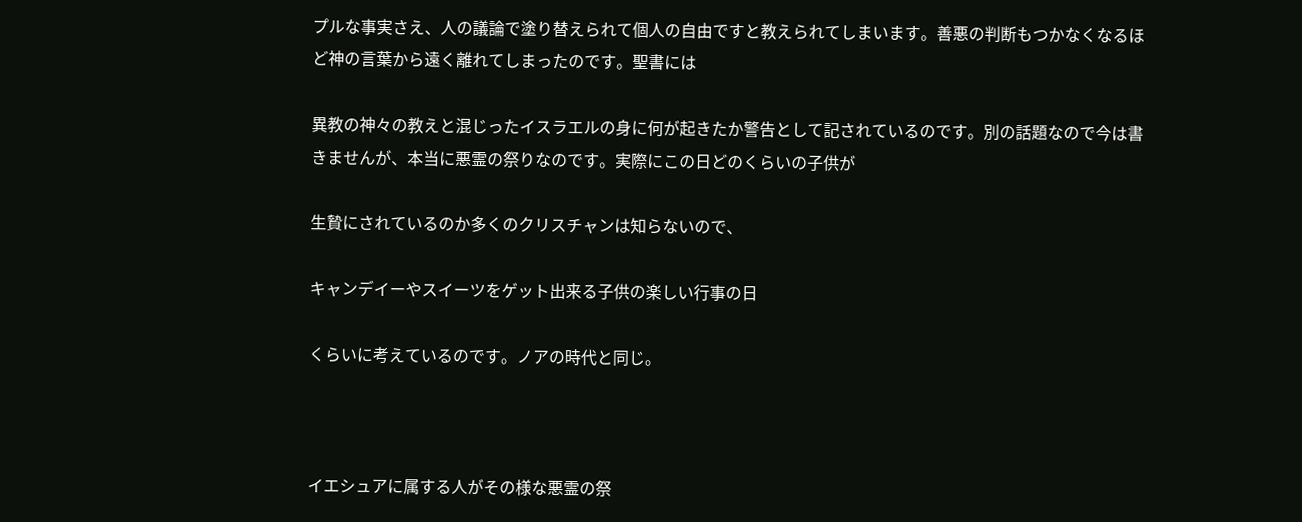プルな事実さえ、人の議論で塗り替えられて個人の自由ですと教えられてしまいます。善悪の判断もつかなくなるほど神の言葉から遠く離れてしまったのです。聖書には

異教の神々の教えと混じったイスラエルの身に何が起きたか警告として記されているのです。別の話題なので今は書きませんが、本当に悪霊の祭りなのです。実際にこの日どのくらいの子供が

生贄にされているのか多くのクリスチャンは知らないので、

キャンデイーやスイーツをゲット出来る子供の楽しい行事の日

くらいに考えているのです。ノアの時代と同じ。



イエシュアに属する人がその様な悪霊の祭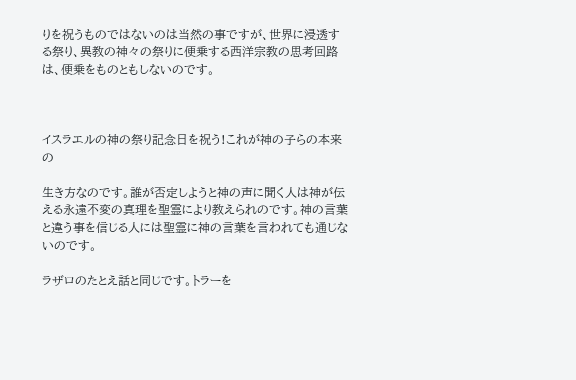りを祝うものではないのは当然の事ですが、世界に浸透する祭り、異教の神々の祭りに便乗する西洋宗教の思考回路は、便乗をものともしないのです。



イスラエルの神の祭り記念日を祝う!これが神の子らの本来の

生き方なのです。誰が否定しようと神の声に聞く人は神が伝える永遠不変の真理を聖霊により教えられのです。神の言葉と違う事を信じる人には聖霊に神の言葉を言われても通じないのです。

ラザロのたとえ話と同じです。トラーを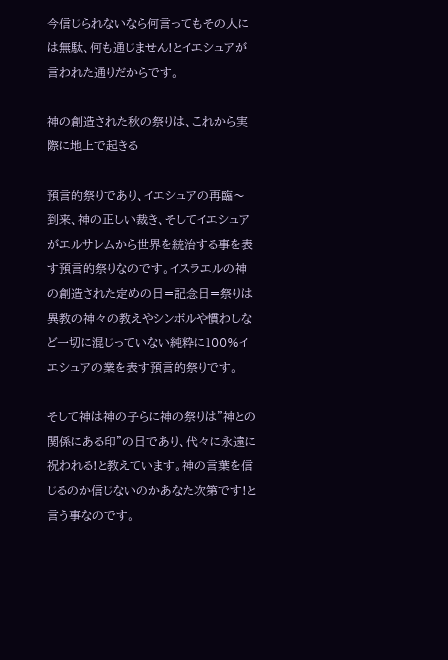今信じられないなら何言ってもその人には無駄、何も通じません!とイエシュアが言われた通りだからです。

神の創造された秋の祭りは、これから実際に地上で起きる

預言的祭りであり、イエシュアの再臨〜到来、神の正しい裁き、そしてイエシュアがエルサレムから世界を統治する事を表す預言的祭りなのです。イスラエルの神の創造された定めの日=記念日=祭りは異教の神々の教えやシンボルや慣わしなど一切に混じっていない純粋に100%イエシュアの業を表す預言的祭りです。

そして神は神の子らに神の祭りは”神との関係にある印”の日であり、代々に永遠に祝われる!と教えています。神の言葉を信じるのか信じないのかあなた次第です!と言う事なのです。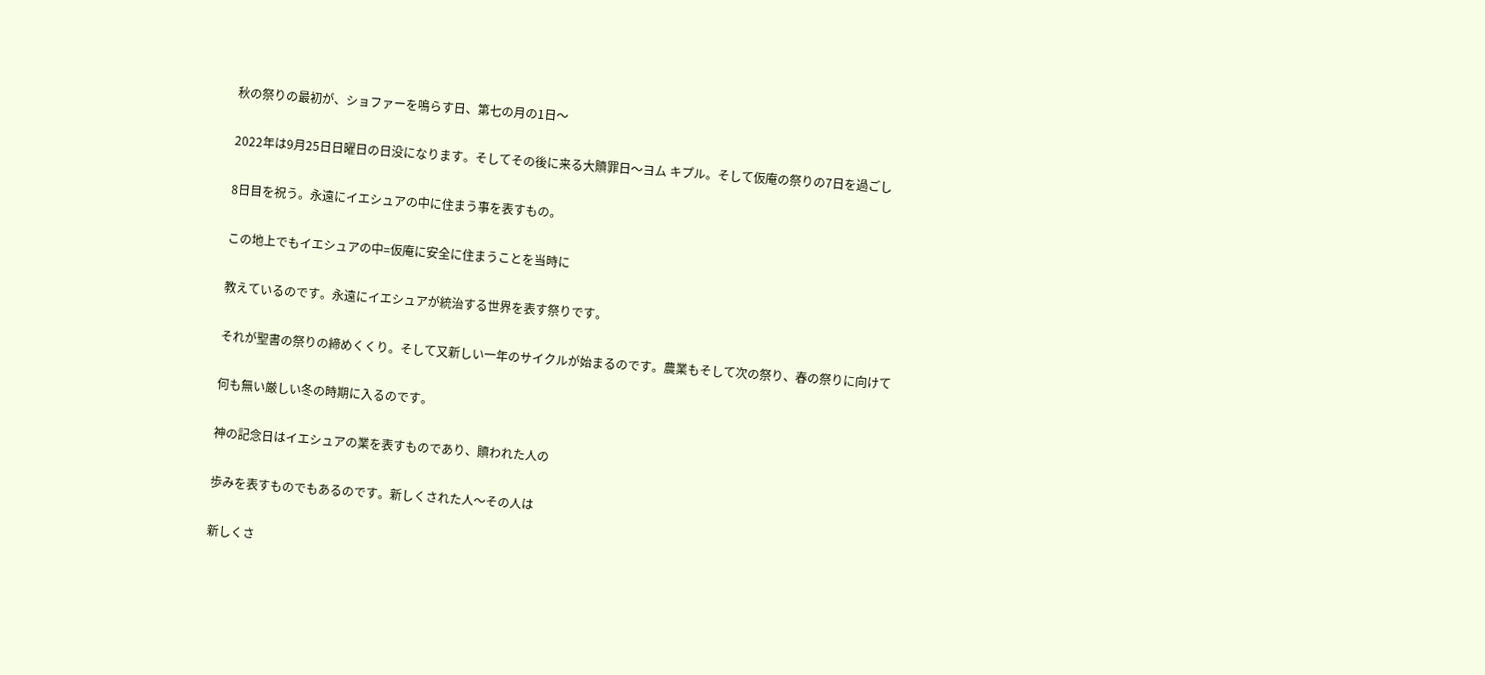秋の祭りの最初が、ショファーを鳴らす日、第七の月の1日〜

2022年は9月25日日曜日の日没になります。そしてその後に来る大贖罪日〜ヨム キプル。そして仮庵の祭りの7日を過ごし

8日目を祝う。永遠にイエシュアの中に住まう事を表すもの。

この地上でもイエシュアの中=仮庵に安全に住まうことを当時に

教えているのです。永遠にイエシュアが統治する世界を表す祭りです。

それが聖書の祭りの締めくくり。そして又新しい一年のサイクルが始まるのです。農業もそして次の祭り、春の祭りに向けて

何も無い厳しい冬の時期に入るのです。

神の記念日はイエシュアの業を表すものであり、贖われた人の

歩みを表すものでもあるのです。新しくされた人〜その人は

新しくさ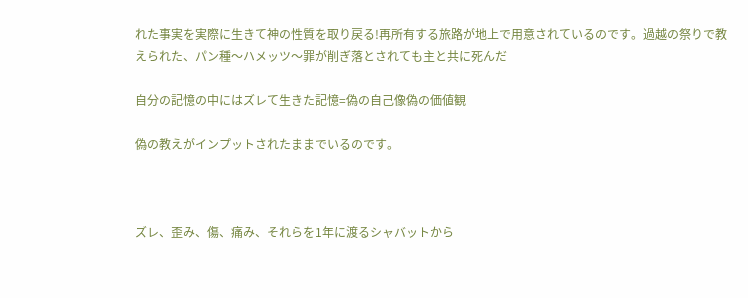れた事実を実際に生きて神の性質を取り戻る!再所有する旅路が地上で用意されているのです。過越の祭りで教えられた、パン種〜ハメッツ〜罪が削ぎ落とされても主と共に死んだ

自分の記憶の中にはズレて生きた記憶=偽の自己像偽の価値観

偽の教えがインプットされたままでいるのです。



ズレ、歪み、傷、痛み、それらを1年に渡るシャバットから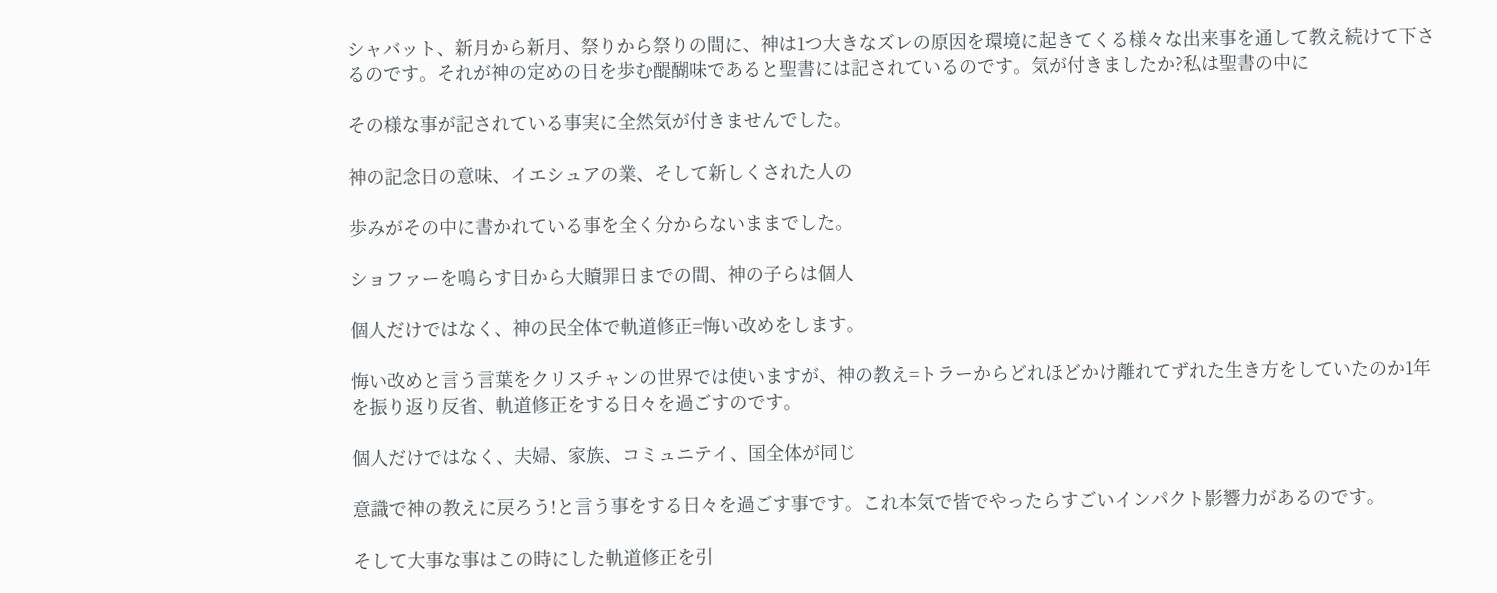シャバット、新月から新月、祭りから祭りの間に、神は1つ大きなズレの原因を環境に起きてくる様々な出来事を通して教え続けて下さるのです。それが神の定めの日を歩む醍醐味であると聖書には記されているのです。気が付きましたか?私は聖書の中に

その様な事が記されている事実に全然気が付きませんでした。

神の記念日の意味、イエシュアの業、そして新しくされた人の

歩みがその中に書かれている事を全く分からないままでした。

ショファーを鳴らす日から大贖罪日までの間、神の子らは個人

個人だけではなく、神の民全体で軌道修正=悔い改めをします。

悔い改めと言う言葉をクリスチャンの世界では使いますが、神の教え=トラーからどれほどかけ離れてずれた生き方をしていたのか1年を振り返り反省、軌道修正をする日々を過ごすのです。

個人だけではなく、夫婦、家族、コミュニテイ、国全体が同じ

意識で神の教えに戻ろう!と言う事をする日々を過ごす事です。これ本気で皆でやったらすごいインパクト影響力があるのです。

そして大事な事はこの時にした軌道修正を引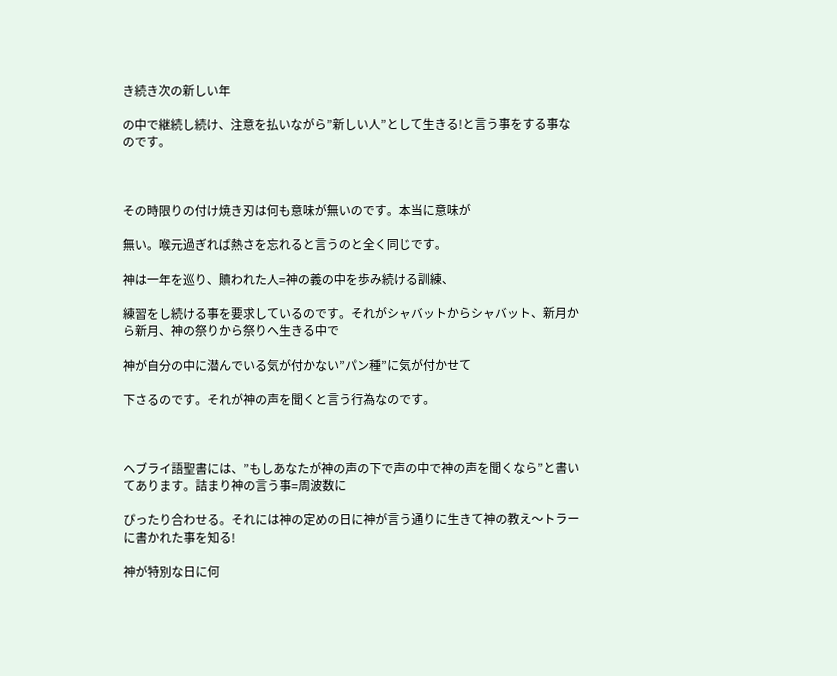き続き次の新しい年

の中で継続し続け、注意を払いながら”新しい人”として生きる!と言う事をする事なのです。



その時限りの付け焼き刃は何も意味が無いのです。本当に意味が

無い。喉元過ぎれば熱さを忘れると言うのと全く同じです。

神は一年を巡り、贖われた人=神の義の中を歩み続ける訓練、

練習をし続ける事を要求しているのです。それがシャバットからシャバット、新月から新月、神の祭りから祭りへ生きる中で

神が自分の中に潜んでいる気が付かない”パン種”に気が付かせて

下さるのです。それが神の声を聞くと言う行為なのです。



ヘブライ語聖書には、”もしあなたが神の声の下で声の中で神の声を聞くなら”と書いてあります。詰まり神の言う事=周波数に

ぴったり合わせる。それには神の定めの日に神が言う通りに生きて神の教え〜トラーに書かれた事を知る!

神が特別な日に何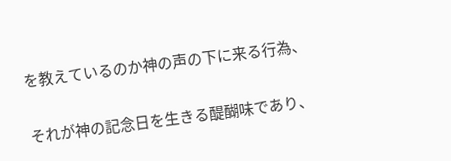を教えているのか神の声の下に来る行為、

それが神の記念日を生きる醍醐味であり、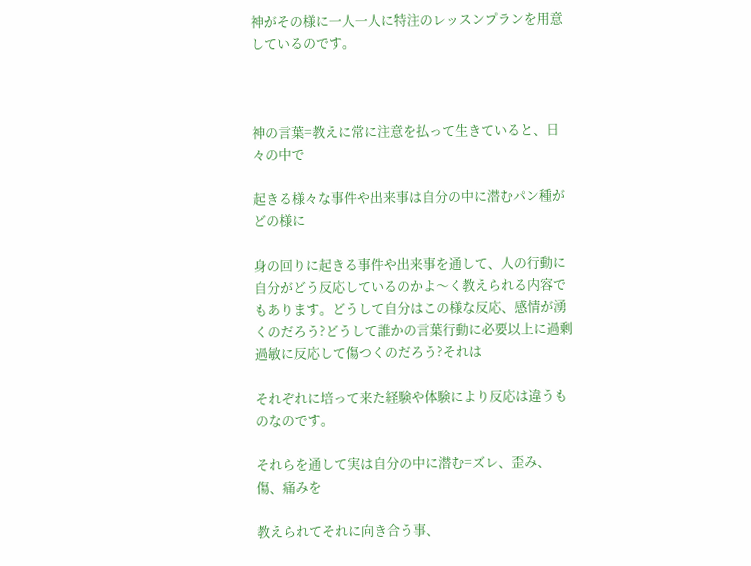神がその様に一人一人に特注のレッスンプランを用意しているのです。



神の言葉=教えに常に注意を払って生きていると、日々の中で

起きる様々な事件や出来事は自分の中に潜むパン種がどの様に

身の回りに起きる事件や出来事を通して、人の行動に自分がどう反応しているのかよ〜く教えられる内容でもあります。どうして自分はこの様な反応、感情が湧くのだろう?どうして誰かの言葉行動に必要以上に過剰過敏に反応して傷つくのだろう?それは

それぞれに培って来た経験や体験により反応は違うものなのです。

それらを通して実は自分の中に潜む=ズレ、歪み、傷、痛みを

教えられてそれに向き合う事、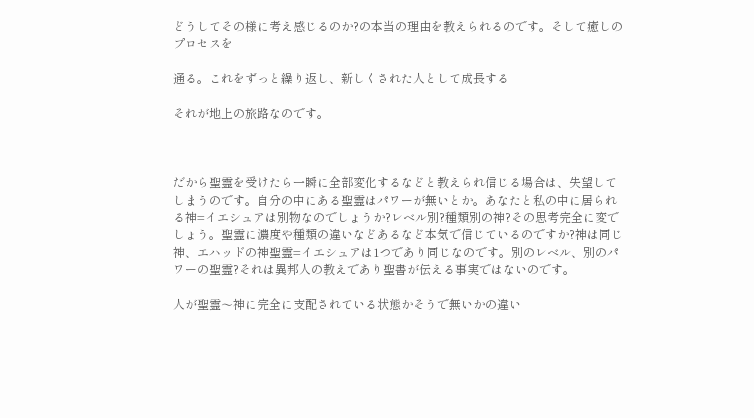どうしてその様に考え感じるのか?の本当の理由を教えられるのです。そして癒しのプロセスを

通る。これをずっと繰り返し、新しくされた人として成長する

それが地上の旅路なのです。



だから聖霊を受けたら一瞬に全部変化するなどと教えられ信じる場合は、失望してしまうのです。自分の中にある聖霊はパワーが無いとか。あなたと私の中に居られる神=イエシュアは別物なのでしょうか?レベル別?種類別の神?その思考完全に変でしょう。聖霊に濃度や種類の違いなどあるなど本気で信じているのですか?神は同じ神、エハッドの神聖霊=イエシュアは1つであり同じなのです。別のレベル、別のパワーの聖霊?それは異邦人の教えであり聖書が伝える事実ではないのです。

人が聖霊〜神に完全に支配されている状態かそうで無いかの違い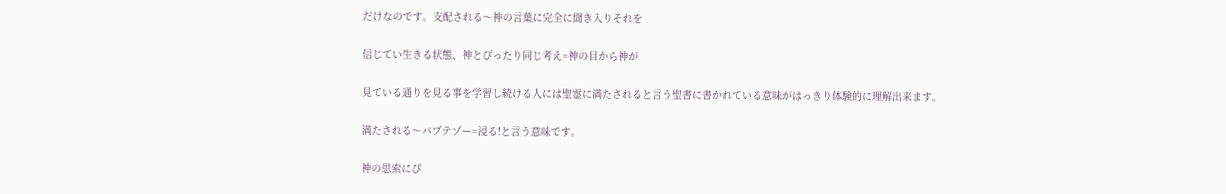だけなのです。支配される〜神の言葉に完全に聞き入りそれを

信じてい生きる状態、神とぴったり同じ考え=神の目から神が

見ている通りを見る事を学習し続ける人には聖霊に満たされると言う聖書に書かれている意味がはっきり体験的に理解出来ます。

満たされる〜バプテゾー=浸る!と言う意味です。

神の思索にぴ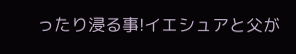ったり浸る事!イエシュアと父が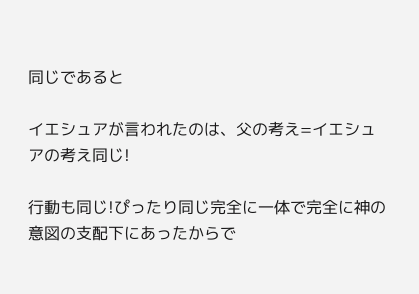同じであると

イエシュアが言われたのは、父の考え=イエシュアの考え同じ!

行動も同じ!ぴったり同じ完全に一体で完全に神の意図の支配下にあったからで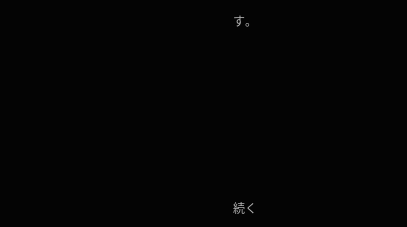す。







続く